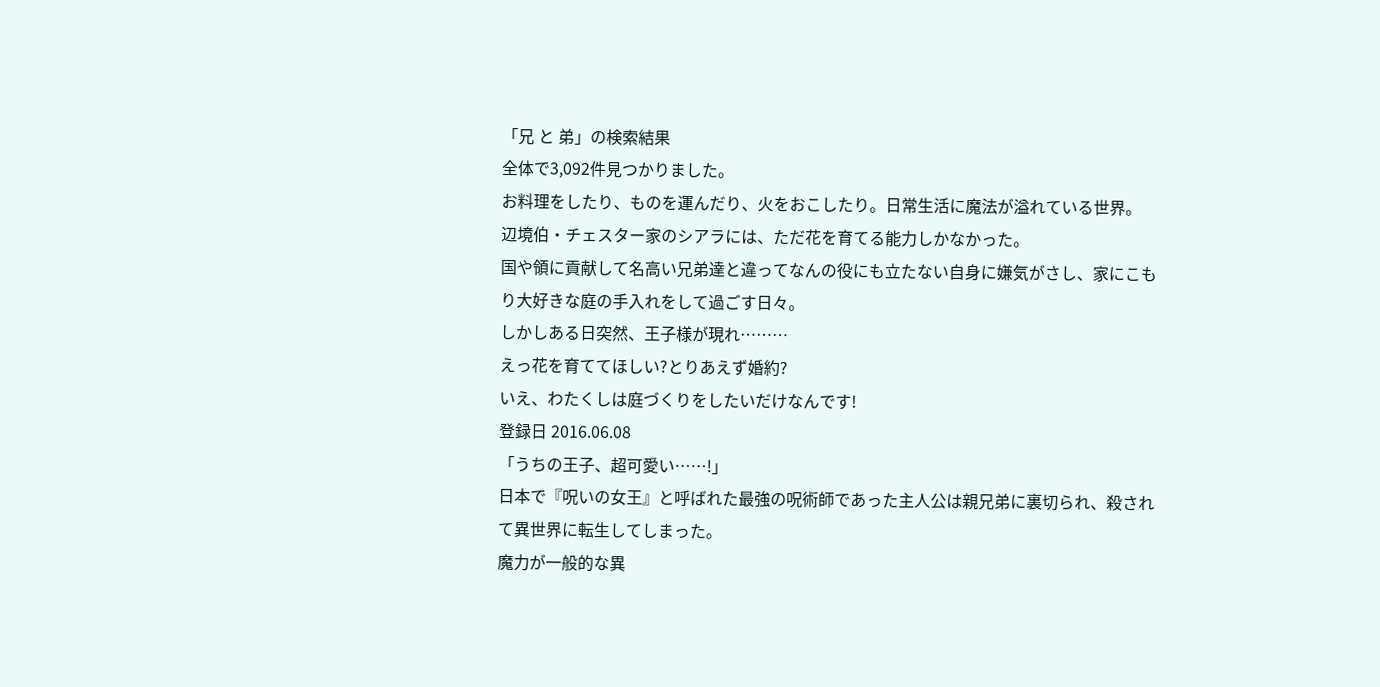「兄 と 弟」の検索結果
全体で3,092件見つかりました。
お料理をしたり、ものを運んだり、火をおこしたり。日常生活に魔法が溢れている世界。
辺境伯・チェスター家のシアラには、ただ花を育てる能力しかなかった。
国や領に貢献して名高い兄弟達と違ってなんの役にも立たない自身に嫌気がさし、家にこもり大好きな庭の手入れをして過ごす日々。
しかしある日突然、王子様が現れ………
えっ花を育ててほしい?とりあえず婚約?
いえ、わたくしは庭づくりをしたいだけなんです!
登録日 2016.06.08
「うちの王子、超可愛い……!」
日本で『呪いの女王』と呼ばれた最強の呪術師であった主人公は親兄弟に裏切られ、殺されて異世界に転生してしまった。
魔力が一般的な異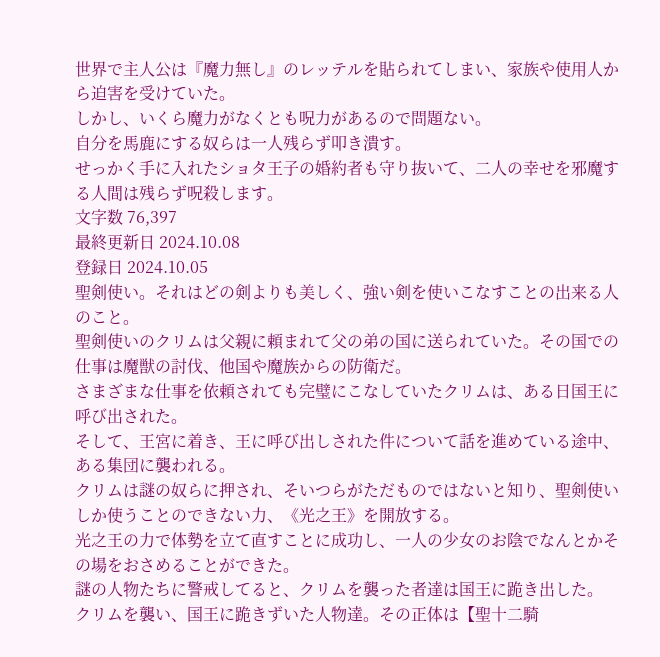世界で主人公は『魔力無し』のレッテルを貼られてしまい、家族や使用人から迫害を受けていた。
しかし、いくら魔力がなくとも呪力があるので問題ない。
自分を馬鹿にする奴らは一人残らず叩き潰す。
せっかく手に入れたショタ王子の婚約者も守り抜いて、二人の幸せを邪魔する人間は残らず呪殺します。
文字数 76,397
最終更新日 2024.10.08
登録日 2024.10.05
聖剣使い。それはどの剣よりも美しく、強い剣を使いこなすことの出来る人のこと。
聖剣使いのクリムは父親に頼まれて父の弟の国に送られていた。その国での仕事は魔獣の討伐、他国や魔族からの防衛だ。
さまざまな仕事を依頼されても完璧にこなしていたクリムは、ある日国王に呼び出された。
そして、王宮に着き、王に呼び出しされた件について話を進めている途中、ある集団に襲われる。
クリムは謎の奴らに押され、そいつらがただものではないと知り、聖剣使いしか使うことのできない力、《光之王》を開放する。
光之王の力で体勢を立て直すことに成功し、一人の少女のお陰でなんとかその場をおさめることができた。
謎の人物たちに警戒してると、クリムを襲った者達は国王に跪き出した。
クリムを襲い、国王に跪きずいた人物達。その正体は【聖十二騎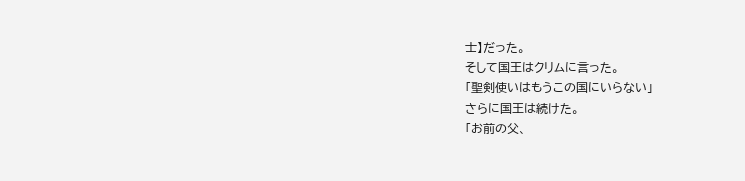士】だった。
そして国王はクリムに言った。
「聖剣使いはもうこの国にいらない」
さらに国王は続けた。
「お前の父、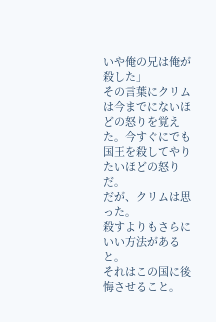いや俺の兄は俺が殺した」
その言葉にクリムは今までにないほどの怒りを覚えた。今すぐにでも国王を殺してやりたいほどの怒りだ。
だが、クリムは思った。
殺すよりもさらにいい方法があると。
それはこの国に後悔させること。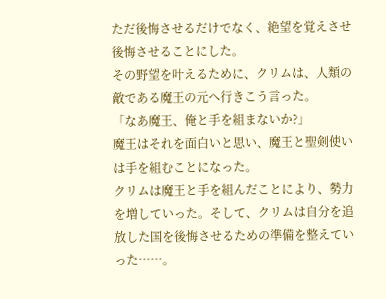ただ後悔させるだけでなく、絶望を覚えさせ後悔させることにした。
その野望を叶えるために、クリムは、人類の敵である魔王の元へ行きこう言った。
「なあ魔王、俺と手を組まないか?」
魔王はそれを面白いと思い、魔王と聖剣使いは手を組むことになった。
クリムは魔王と手を組んだことにより、勢力を増していった。そして、クリムは自分を追放した国を後悔させるための準備を整えていった……。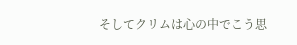そしてクリムは心の中でこう思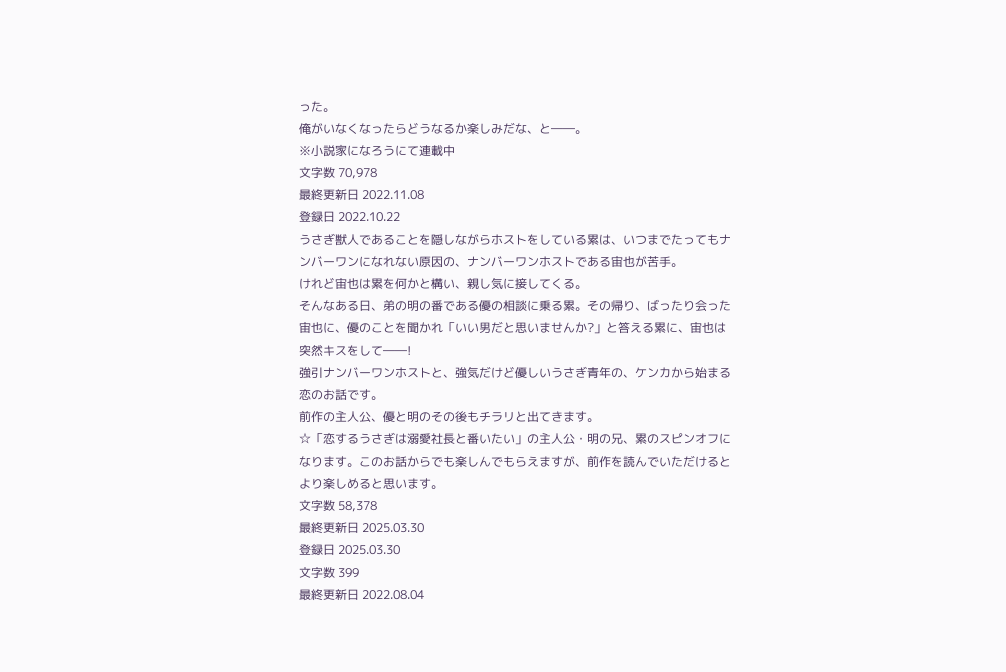った。
俺がいなくなったらどうなるか楽しみだな、と――。
※小説家になろうにて連載中
文字数 70,978
最終更新日 2022.11.08
登録日 2022.10.22
うさぎ獣人であることを隠しながらホストをしている累は、いつまでたってもナンバーワンになれない原因の、ナンバーワンホストである宙也が苦手。
けれど宙也は累を何かと構い、親し気に接してくる。
そんなある日、弟の明の番である優の相談に乗る累。その帰り、ばったり会った宙也に、優のことを聞かれ「いい男だと思いませんか?」と答える累に、宙也は突然キスをして――!
強引ナンバーワンホストと、強気だけど優しいうさぎ青年の、ケンカから始まる恋のお話です。
前作の主人公、優と明のその後もチラリと出てきます。
☆「恋するうさぎは溺愛社長と番いたい」の主人公・明の兄、累のスピンオフになります。このお話からでも楽しんでもらえますが、前作を読んでいただけるとより楽しめると思います。
文字数 58,378
最終更新日 2025.03.30
登録日 2025.03.30
文字数 399
最終更新日 2022.08.04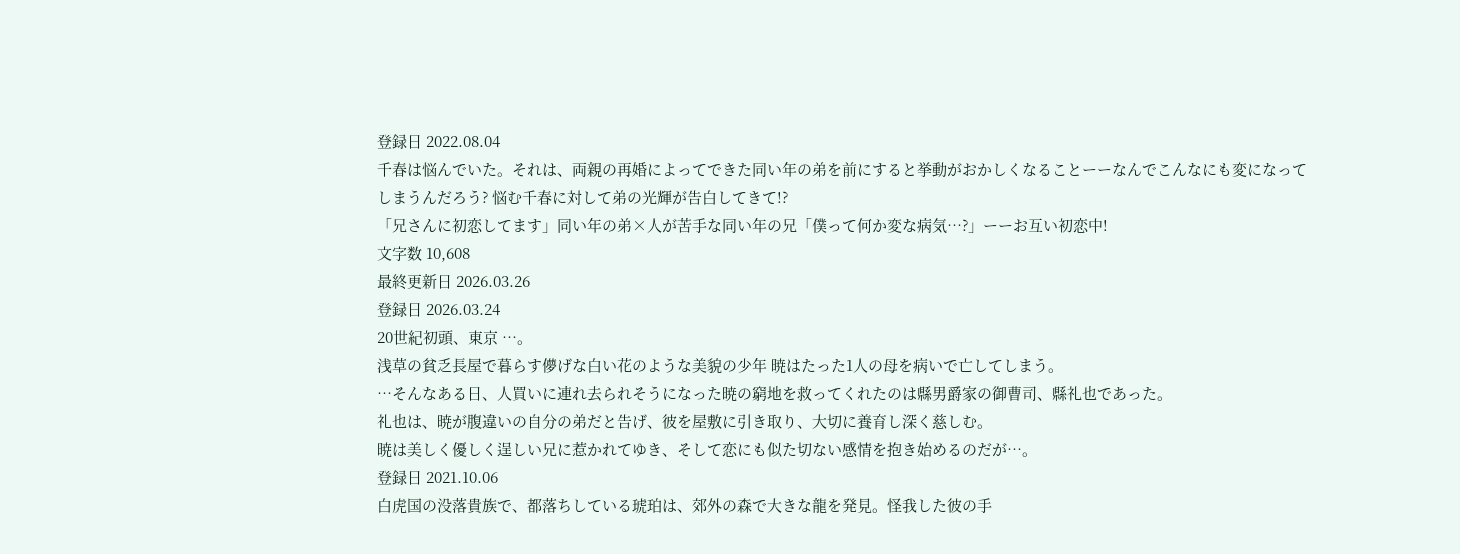登録日 2022.08.04
千春は悩んでいた。それは、両親の再婚によってできた同い年の弟を前にすると挙動がおかしくなることーーなんでこんなにも変になってしまうんだろう? 悩む千春に対して弟の光輝が告白してきて!?
「兄さんに初恋してます」同い年の弟×人が苦手な同い年の兄「僕って何か変な病気…?」ーーお互い初恋中!
文字数 10,608
最終更新日 2026.03.26
登録日 2026.03.24
20世紀初頭、東京 …。
浅草の貧乏長屋で暮らす儚げな白い花のような美貌の少年 暁はたった1人の母を病いで亡してしまう。
…そんなある日、人買いに連れ去られそうになった暁の窮地を救ってくれたのは縣男爵家の御曹司、縣礼也であった。
礼也は、暁が腹違いの自分の弟だと告げ、彼を屋敷に引き取り、大切に養育し深く慈しむ。
暁は美しく優しく逞しい兄に惹かれてゆき、そして恋にも似た切ない感情を抱き始めるのだが…。
登録日 2021.10.06
白虎国の没落貴族で、都落ちしている琥珀は、郊外の森で大きな龍を発見。怪我した彼の手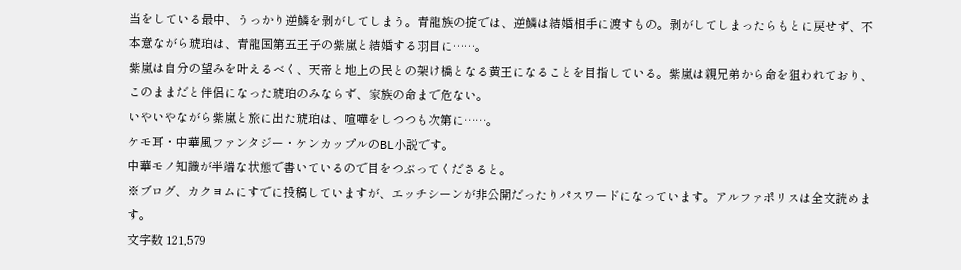当をしている最中、うっかり逆鱗を剥がしてしまう。青龍族の掟では、逆鱗は結婚相手に渡すもの。剥がしてしまったらもとに戻せず、不本意ながら琥珀は、青龍国第五王子の紫嵐と結婚する羽目に……。
紫嵐は自分の望みを叶えるべく、天帝と地上の民との架け橋となる黄王になることを目指している。紫嵐は親兄弟から命を狙われており、このままだと伴侶になった琥珀のみならず、家族の命まで危ない。
いやいやながら紫嵐と旅に出た琥珀は、喧嘩をしつつも次第に……。
ケモ耳・中華風ファンタジー・ケンカップルのBL小説です。
中華モノ知識が半端な状態で書いているので目をつぶってくださると。
※ブログ、カクヨムにすでに投稿していますが、エッチシーンが非公開だったりパスワードになっています。アルファポリスは全文読めます。
文字数 121,579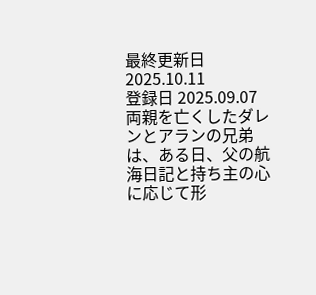最終更新日 2025.10.11
登録日 2025.09.07
両親を亡くしたダレンとアランの兄弟は、ある日、父の航海日記と持ち主の心に応じて形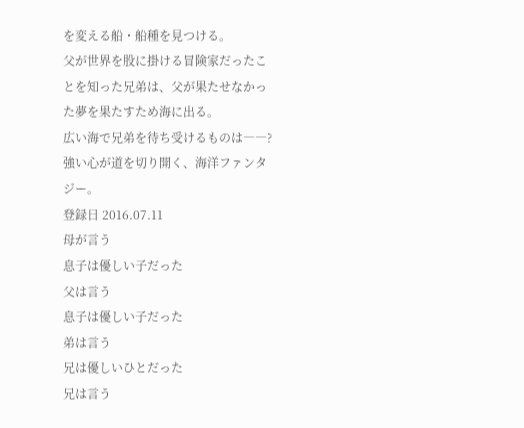を変える船・船種を見つける。
父が世界を股に掛ける冒険家だったことを知った兄弟は、父が果たせなかった夢を果たすため海に出る。
広い海で兄弟を待ち受けるものは――?
強い心が道を切り開く、海洋ファンタジー。
登録日 2016.07.11
母が言う
息子は優しい子だった
父は言う
息子は優しい子だった
弟は言う
兄は優しいひとだった
兄は言う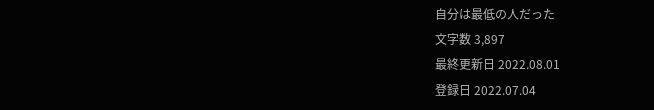自分は最低の人だった
文字数 3,897
最終更新日 2022.08.01
登録日 2022.07.04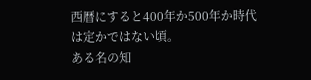西暦にすると400年か500年か時代は定かではない頃。
ある名の知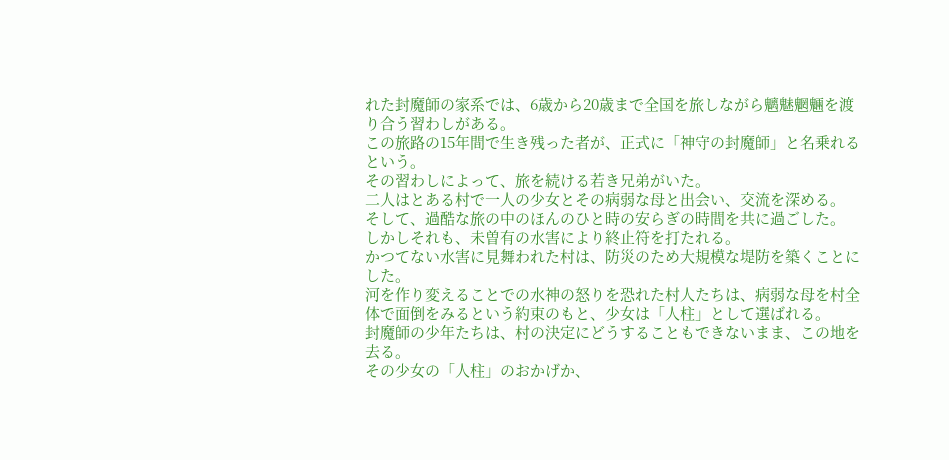れた封魔師の家系では、6歳から20歳まで全国を旅しながら魑魅魍魎を渡り合う習わしがある。
この旅路の15年間で生き残った者が、正式に「神守の封魔師」と名乗れるという。
その習わしによって、旅を続ける若き兄弟がいた。
二人はとある村で一人の少女とその病弱な母と出会い、交流を深める。
そして、過酷な旅の中のほんのひと時の安らぎの時間を共に過ごした。
しかしそれも、未曽有の水害により終止符を打たれる。
かつてない水害に見舞われた村は、防災のため大規模な堤防を築くことにした。
河を作り変えることでの水神の怒りを恐れた村人たちは、病弱な母を村全体で面倒をみるという約束のもと、少女は「人柱」として選ばれる。
封魔師の少年たちは、村の決定にどうすることもできないまま、この地を去る。
その少女の「人柱」のおかげか、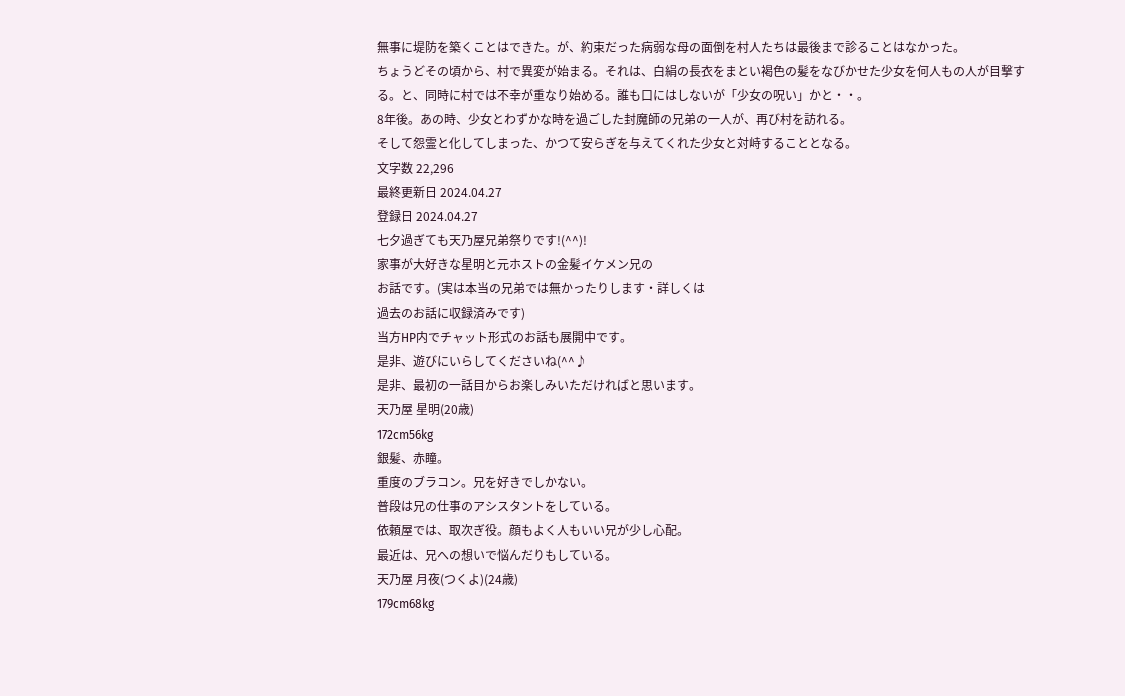無事に堤防を築くことはできた。が、約束だった病弱な母の面倒を村人たちは最後まで診ることはなかった。
ちょうどその頃から、村で異変が始まる。それは、白絹の長衣をまとい褐色の髪をなびかせた少女を何人もの人が目撃する。と、同時に村では不幸が重なり始める。誰も口にはしないが「少女の呪い」かと・・。
8年後。あの時、少女とわずかな時を過ごした封魔師の兄弟の一人が、再び村を訪れる。
そして怨霊と化してしまった、かつて安らぎを与えてくれた少女と対峙することとなる。
文字数 22,296
最終更新日 2024.04.27
登録日 2024.04.27
七夕過ぎても天乃屋兄弟祭りです!(^^)!
家事が大好きな星明と元ホストの金髪イケメン兄の
お話です。(実は本当の兄弟では無かったりします・詳しくは
過去のお話に収録済みです)
当方HP内でチャット形式のお話も展開中です。
是非、遊びにいらしてくださいね(^^♪
是非、最初の一話目からお楽しみいただければと思います。
天乃屋 星明(20歳)
172cm56kg
銀髪、赤瞳。
重度のブラコン。兄を好きでしかない。
普段は兄の仕事のアシスタントをしている。
依頼屋では、取次ぎ役。顔もよく人もいい兄が少し心配。
最近は、兄への想いで悩んだりもしている。
天乃屋 月夜(つくよ)(24歳)
179cm68kg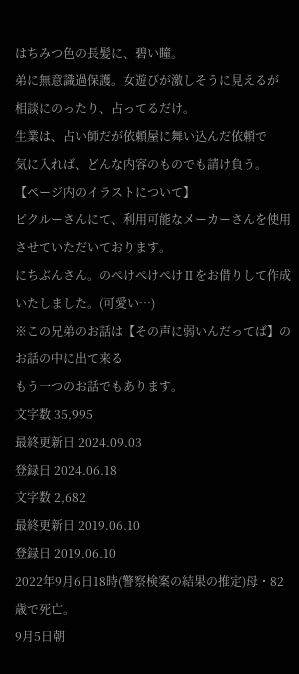はちみつ色の長髪に、碧い瞳。
弟に無意識過保護。女遊びが激しそうに見えるが
相談にのったり、占ってるだけ。
生業は、占い師だが依頼屋に舞い込んだ依頼で
気に入れば、どんな内容のものでも請け負う。
【ページ内のイラストについて】
ピクルーさんにて、利用可能なメーカーさんを使用させていただいております。
にちぶんさん。のぺけぺけぺけⅡをお借りして作成いたしました。(可愛い…)
※この兄弟のお話は【その声に弱いんだってば】のお話の中に出て来る
もう一つのお話でもあります。
文字数 35,995
最終更新日 2024.09.03
登録日 2024.06.18
文字数 2,682
最終更新日 2019.06.10
登録日 2019.06.10
2022年9月6日18時(警察検案の結果の推定)母・82歳で死亡。
9月5日朝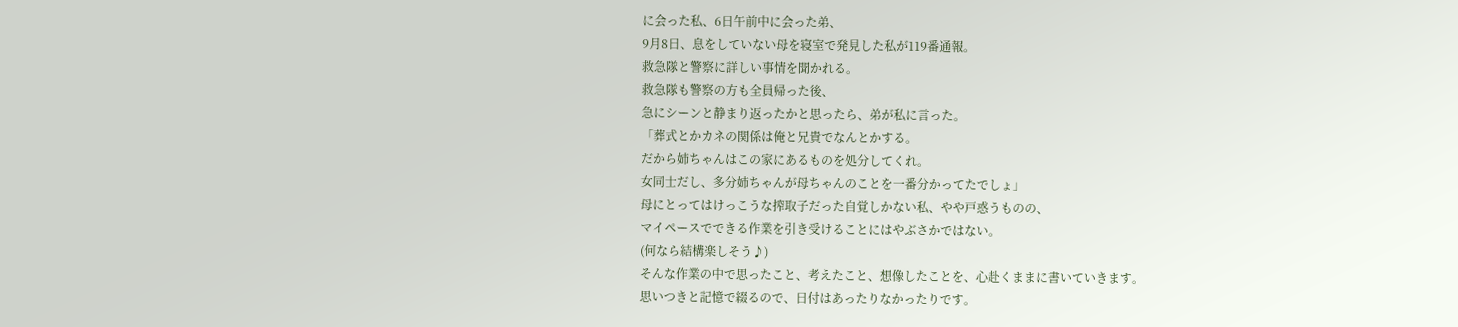に会った私、6日午前中に会った弟、
9月8日、息をしていない母を寝室で発見した私が119番通報。
救急隊と警察に詳しい事情を聞かれる。
救急隊も警察の方も全員帰った後、
急にシーンと静まり返ったかと思ったら、弟が私に言った。
「葬式とかカネの関係は俺と兄貴でなんとかする。
だから姉ちゃんはこの家にあるものを処分してくれ。
女同士だし、多分姉ちゃんが母ちゃんのことを一番分かってたでしょ」
母にとってはけっこうな搾取子だった自覚しかない私、やや戸惑うものの、
マイペースでできる作業を引き受けることにはやぶさかではない。
(何なら結構楽しそう♪)
そんな作業の中で思ったこと、考えたこと、想像したことを、心赴くままに書いていきます。
思いつきと記憶で綴るので、日付はあったりなかったりです。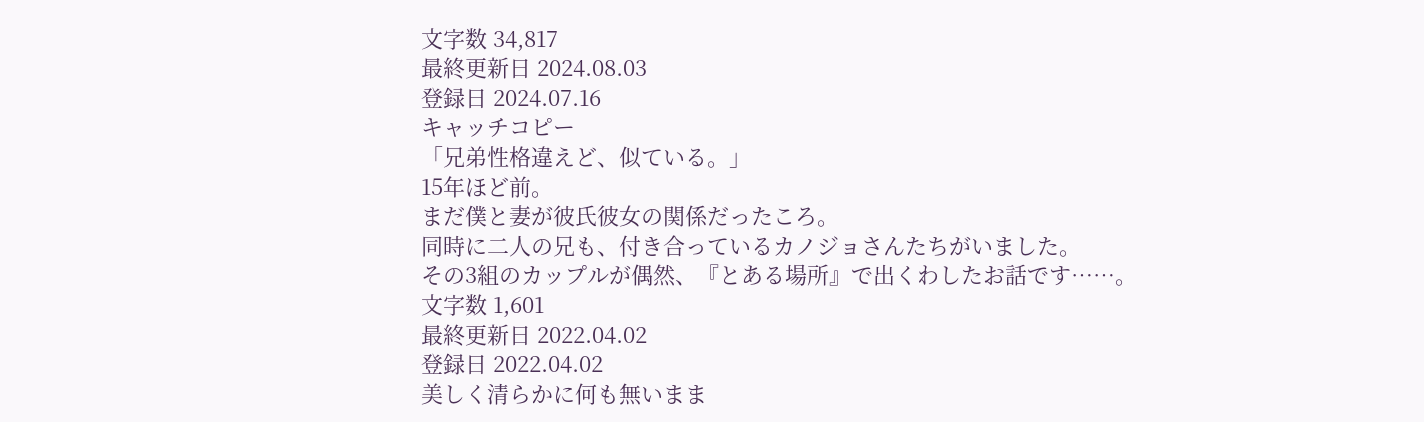文字数 34,817
最終更新日 2024.08.03
登録日 2024.07.16
キャッチコピー
「兄弟性格違えど、似ている。」
15年ほど前。
まだ僕と妻が彼氏彼女の関係だったころ。
同時に二人の兄も、付き合っているカノジョさんたちがいました。
その3組のカップルが偶然、『とある場所』で出くわしたお話です……。
文字数 1,601
最終更新日 2022.04.02
登録日 2022.04.02
美しく清らかに何も無いまま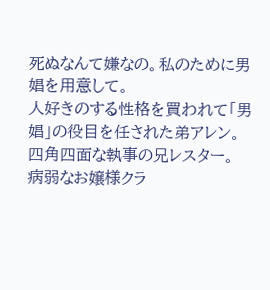死ぬなんて嫌なの。私のために男娼を用意して。
人好きのする性格を買われて「男娼」の役目を任された弟アレン。
四角四面な執事の兄レスター。
病弱なお嬢様クラ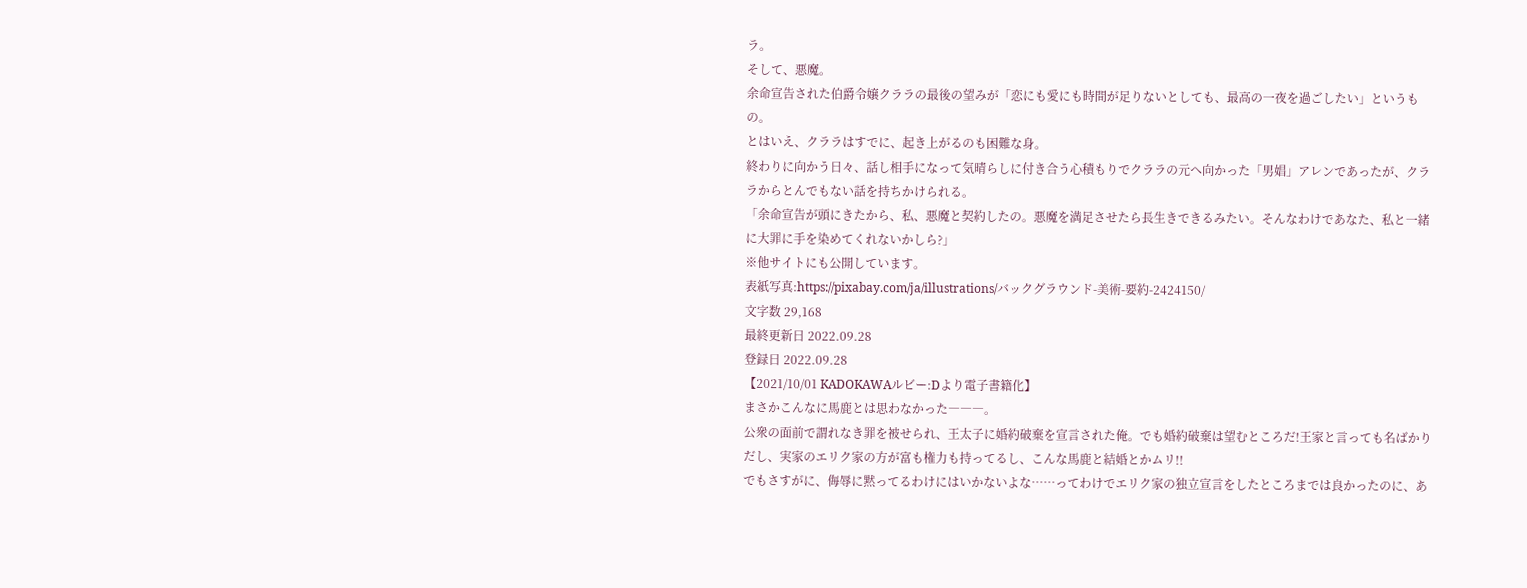ラ。
そして、悪魔。
余命宣告された伯爵令嬢クララの最後の望みが「恋にも愛にも時間が足りないとしても、最高の一夜を過ごしたい」というもの。
とはいえ、クララはすでに、起き上がるのも困難な身。
終わりに向かう日々、話し相手になって気晴らしに付き合う心積もりでクララの元へ向かった「男娼」アレンであったが、クララからとんでもない話を持ちかけられる。
「余命宣告が頭にきたから、私、悪魔と契約したの。悪魔を満足させたら長生きできるみたい。そんなわけであなた、私と一緒に大罪に手を染めてくれないかしら?」
※他サイトにも公開しています。
表紙写真:https://pixabay.com/ja/illustrations/バックグラウンド-美術-要約-2424150/
文字数 29,168
最終更新日 2022.09.28
登録日 2022.09.28
【2021/10/01 KADOKAWAルビー:Dより電子書籍化】
まさかこんなに馬鹿とは思わなかった―――。
公衆の面前で謂れなき罪を被せられ、王太子に婚約破棄を宣言された俺。でも婚約破棄は望むところだ!王家と言っても名ばかりだし、実家のエリク家の方が富も権力も持ってるし、こんな馬鹿と結婚とかムリ!!
でもさすがに、侮辱に黙ってるわけにはいかないよな……ってわけでエリク家の独立宣言をしたところまでは良かったのに、あ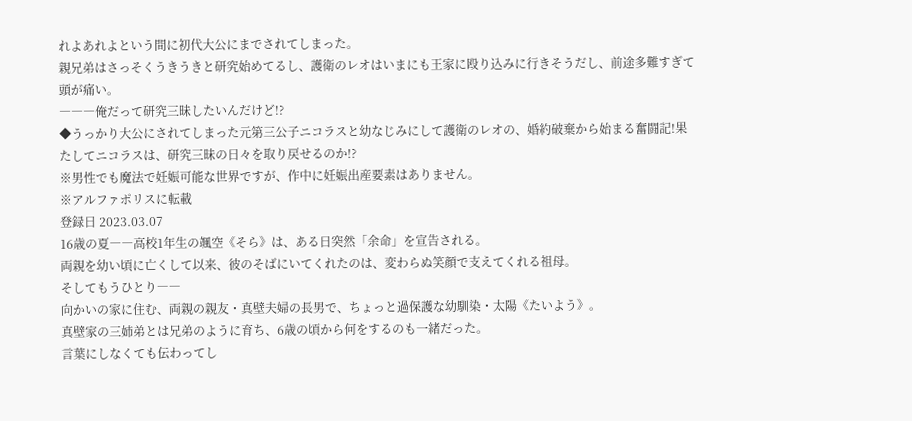れよあれよという間に初代大公にまでされてしまった。
親兄弟はさっそくうきうきと研究始めてるし、護衛のレオはいまにも王家に殴り込みに行きそうだし、前途多難すぎて頭が痛い。
―――俺だって研究三昧したいんだけど!?
◆うっかり大公にされてしまった元第三公子ニコラスと幼なじみにして護衛のレオの、婚約破棄から始まる奮闘記!果たしてニコラスは、研究三昧の日々を取り戻せるのか!?
※男性でも魔法で妊娠可能な世界ですが、作中に妊娠出産要素はありません。
※アルファポリスに転載
登録日 2023.03.07
16歳の夏――高校1年生の颯空《そら》は、ある日突然「余命」を宣告される。
両親を幼い頃に亡くして以来、彼のそばにいてくれたのは、変わらぬ笑顔で支えてくれる祖母。
そしてもうひとり――
向かいの家に住む、両親の親友・真壁夫婦の長男で、ちょっと過保護な幼馴染・太陽《たいよう》。
真壁家の三姉弟とは兄弟のように育ち、6歳の頃から何をするのも一緒だった。
言葉にしなくても伝わってし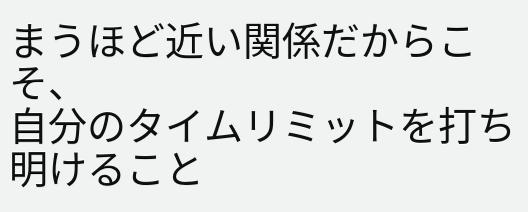まうほど近い関係だからこそ、
自分のタイムリミットを打ち明けること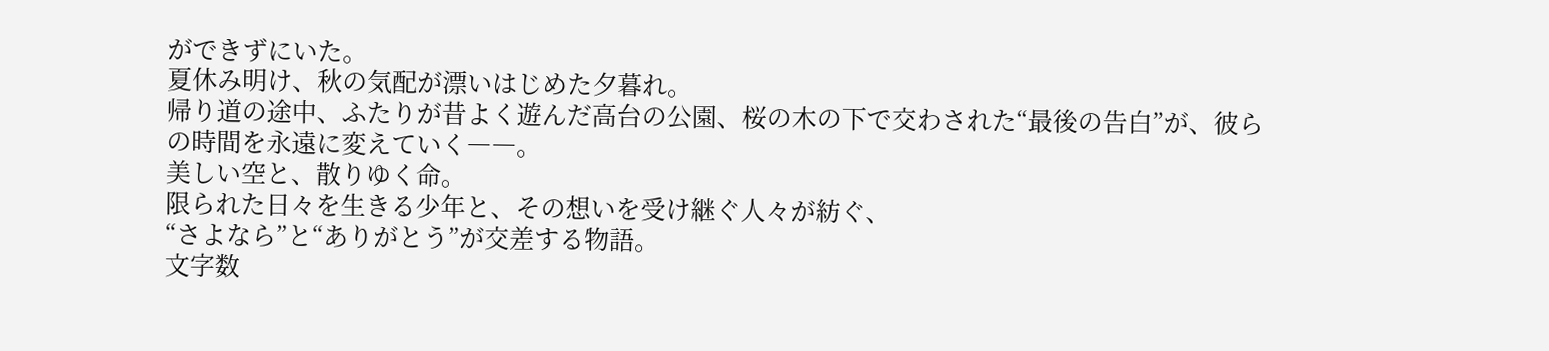ができずにいた。
夏休み明け、秋の気配が漂いはじめた夕暮れ。
帰り道の途中、ふたりが昔よく遊んだ高台の公園、桜の木の下で交わされた“最後の告白”が、彼らの時間を永遠に変えていく――。
美しい空と、散りゆく命。
限られた日々を生きる少年と、その想いを受け継ぐ人々が紡ぐ、
“さよなら”と“ありがとう”が交差する物語。
文字数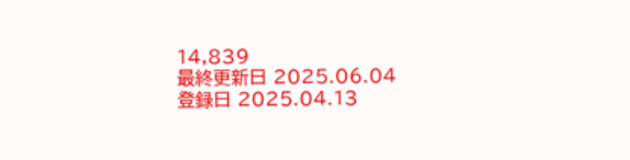14,839
最終更新日 2025.06.04
登録日 2025.04.13